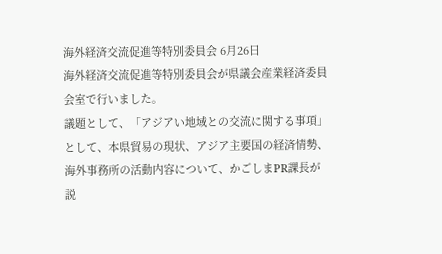海外経済交流促進等特別委員会 6月26日
海外経済交流促進等特別委員会が県議会産業経済委員会室で行いました。
議題として、「アジアい地域との交流に関する事項」として、本県貿易の現状、アジア主要国の経済情勢、海外事務所の活動内容について、かごしまPR課長が説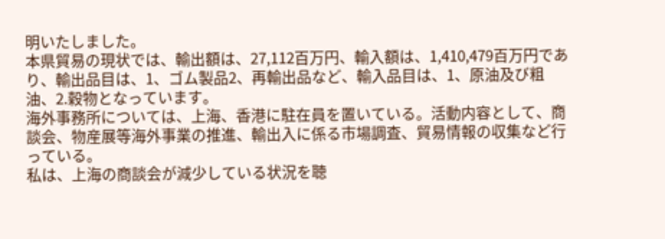明いたしました。
本県貿易の現状では、輸出額は、27,112百万円、輸入額は、1,410,479百万円であり、輸出品目は、1、ゴム製品2、再輸出品など、輸入品目は、1、原油及び粗油、2.穀物となっています。
海外事務所については、上海、香港に駐在員を置いている。活動内容として、商談会、物産展等海外事業の推進、輸出入に係る市場調査、貿易情報の収集など行っている。
私は、上海の商談会が減少している状況を聴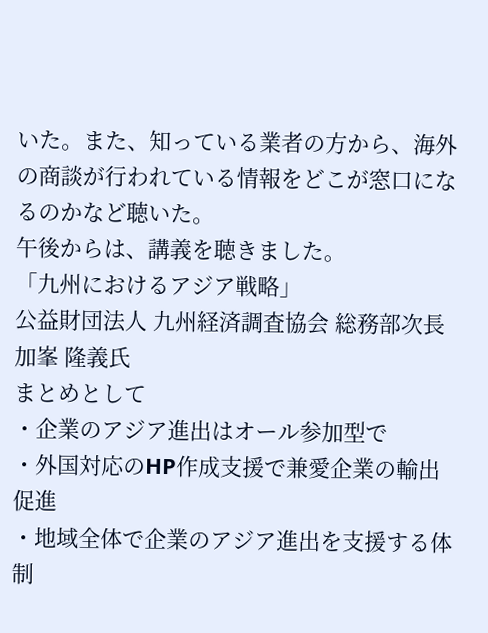いた。また、知っている業者の方から、海外の商談が行われている情報をどこが窓口になるのかなど聴いた。
午後からは、講義を聴きました。
「九州におけるアジア戦略」
公益財団法人 九州経済調査協会 総務部次長 加峯 隆義氏
まとめとして
・企業のアジア進出はオール参加型で
・外国対応のHP作成支援で兼愛企業の輸出促進
・地域全体で企業のアジア進出を支援する体制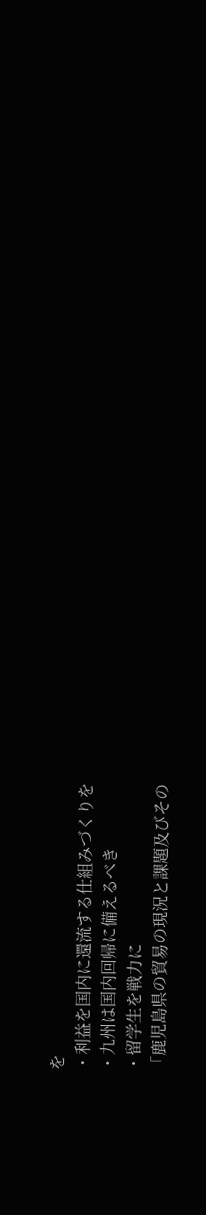を
・利益を国内に還流する仕組みづくりを
・九州は国内回帰に備えるべき
・留学生を戦力に
「鹿児島県の貿易の現況と課題及びその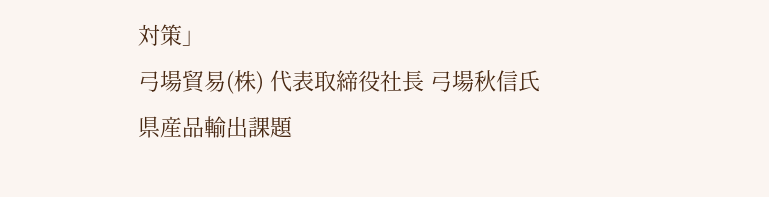対策」
弓場貿易(株) 代表取締役社長 弓場秋信氏
県産品輸出課題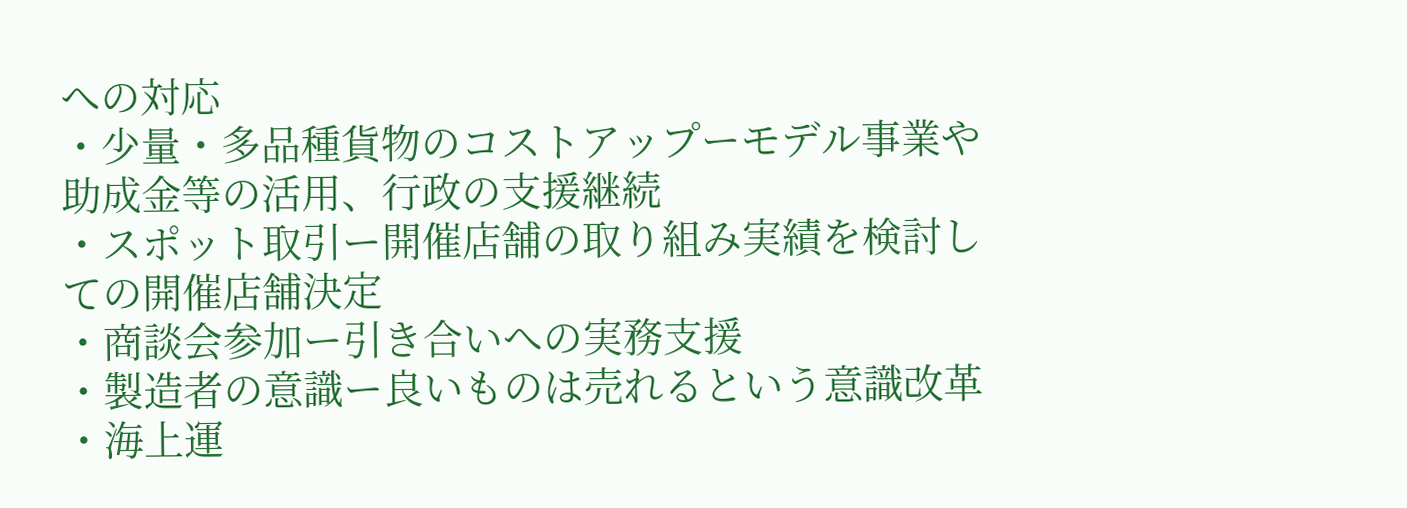への対応
・少量・多品種貨物のコストアップーモデル事業や助成金等の活用、行政の支援継続
・スポット取引ー開催店舗の取り組み実績を検討しての開催店舗決定
・商談会参加ー引き合いへの実務支援
・製造者の意識ー良いものは売れるという意識改革
・海上運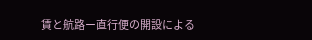賃と航路ー直行便の開設による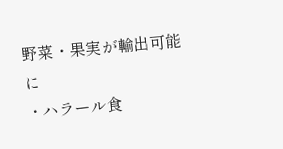野菜・果実が輸出可能に
・ハラール食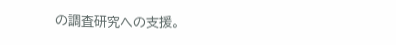の調査研究への支援。